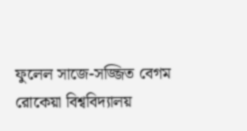ফুলেল সাজে-সজ্জিত বেগম রোকেয়া বিশ্ববিদ্যালয়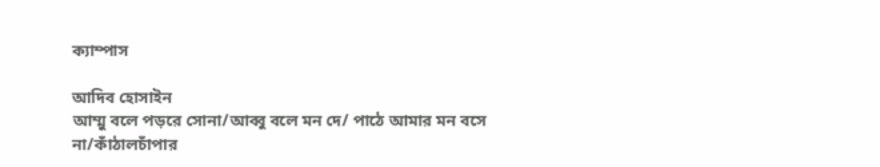ক্যাম্পাস

আদিব হোসাইন
আম্মু বলে পড়রে সোনা/আব্বু বলে মন দে/ পাঠে আমার মন বসে না/কাঁঠালচাঁপার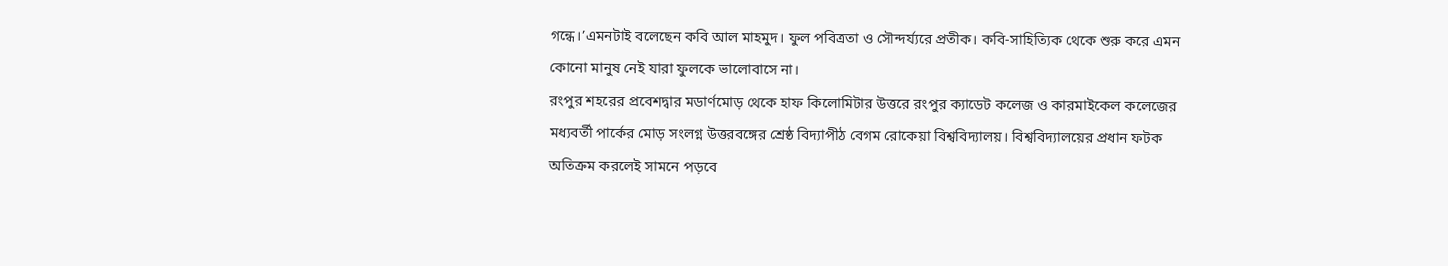গন্ধে।’এমনটাই বলেছেন কবি আল মাহমুদ। ফুল পবিত্রতা ও সৌন্দর্য্যরে প্রতীক। কবি-সাহিত্যিক থেকে শুরু করে এমন কোনো মানুষ নেই যারা ফুলকে ভালোবাসে না।
রংপুর শহরের প্রবেশদ্বার মডার্ণমোড় থেকে হাফ কিলোমিটার উত্তরে রংপুর ক্যাডেট কলেজ ও কারমাইকেল কলেজের মধ্যবর্তী পার্কের মোড় সংলগ্ন উত্তরবঙ্গের শ্রেষ্ঠ বিদ্যাপীঠ বেগম রোকেয়া বিশ্ববিদ্যালয়। বিশ্ববিদ্যালয়ের প্রধান ফটক অতিক্রম করলেই সামনে পড়বে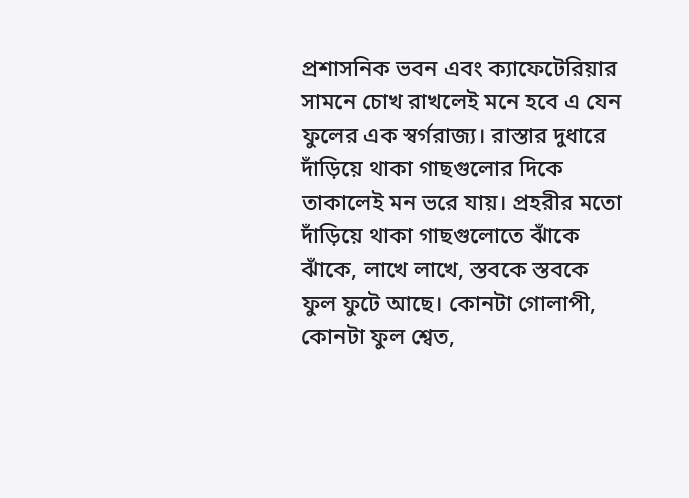প্রশাসনিক ভবন এবং ক্যাফেটেরিয়ার সামনে চোখ রাখলেই মনে হবে এ যেন ফুলের এক স্বর্গরাজ্য। রাস্তার দুধারে দাঁড়িয়ে থাকা গাছগুলোর দিকে তাকালেই মন ভরে যায়। প্রহরীর মতো দাঁড়িয়ে থাকা গাছগুলোতে ঝাঁকে ঝাঁকে, লাখে লাখে, স্তবকে স্তবকে ফুল ফুটে আছে। কোনটা গোলাপী, কোনটা ফুল শ্বেত,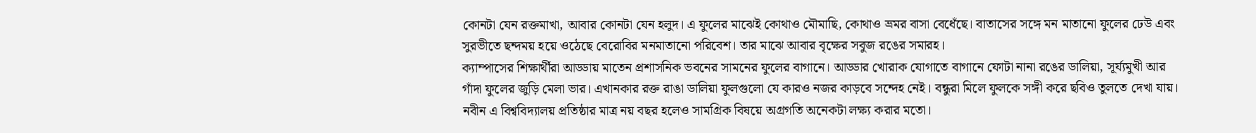কোনটা যেন রক্তমাখা, আবার কোনটা যেন হলুদ। এ ফুলের মাঝেই কোথাও মৌমাছি, কোথাও ভ্রমর বাসা বেধেঁছে। বাতাসের সঙ্গে মন মাতানো ফুলের ঢেউ এবং সুরভীতে ছন্দময় হয়ে ওঠেছে বেরোবির মনমাতানো পরিবেশ। তার মাঝে আবার বৃক্ষের সবুজ রঙের সমারহ।
ক্যাম্পাসের শিক্ষার্থীরা আড্ডায় মাতেন প্রশাসনিক ভবনের সামনের ফুলের বাগানে। আড্ডার খোরাক যোগাতে বাগানে ফোটা নানা রঙের ডালিয়া, সূর্য্যমুখী আর গাঁদা ফুলের জুড়ি মেলা ভার। এখানকার রক্ত রাঙা ডালিয়া ফুলগুলো যে কারও নজর কাড়বে সন্দেহ নেই। বন্ধুরা মিলে ফুলকে সঙ্গী করে ছবিও তুলতে দেখা যায়।
নবীন এ বিশ্ববিদ্যালয় প্রতিষ্ঠার মাত্র নয় বছর হলেও সামগ্রিক বিষয়ে অগ্রগতি অনেকটা লক্ষ্য করার মতো।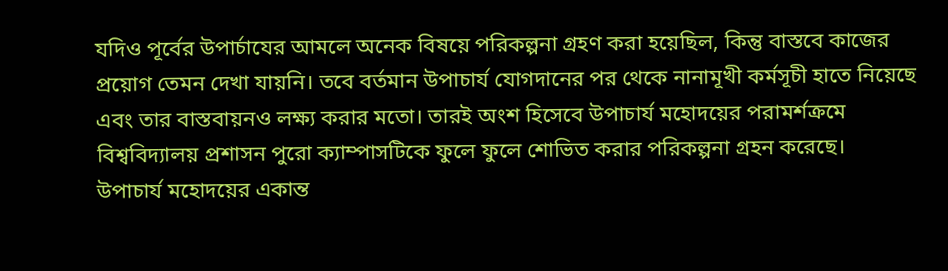যদিও পূর্বের উপার্চাযের আমলে অনেক বিষয়ে পরিকল্পনা গ্রহণ করা হয়েছিল, কিন্তু বাস্তবে কাজের প্রয়োগ তেমন দেখা যায়নি। তবে বর্তমান উপাচার্য যোগদানের পর থেকে নানামূখী কর্মসূচী হাতে নিয়েছে এবং তার বাস্তবায়নও লক্ষ্য করার মতো। তারই অংশ হিসেবে উপাচার্য মহোদয়ের পরামর্শক্রমে বিশ্ববিদ্যালয় প্রশাসন পুরো ক্যাম্পাসটিকে ফুলে ফুলে শোভিত করার পরিকল্পনা গ্রহন করেছে।
উপাচার্য মহোদয়ের একান্ত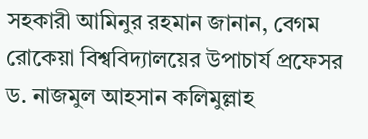সহকারী আমিনুর রহমান জানান, বেগম রোকেয়া বিশ্ববিদ্যালয়ের উপাচার্য প্রফেসর ড. নাজমুল আহসান কলিমুল্লাহ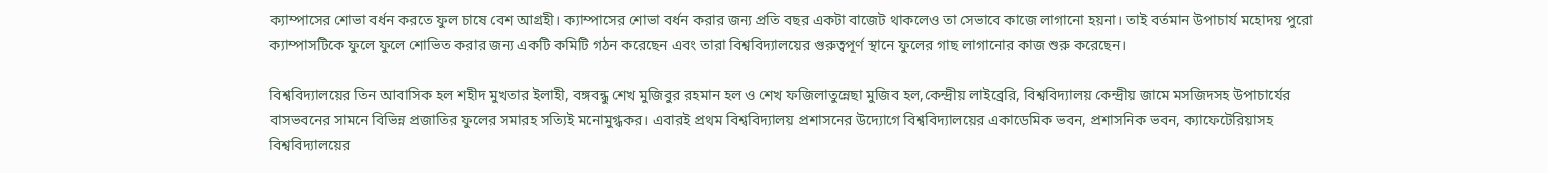ক্যাম্পাসের শোভা বর্ধন করতে ফুল চাষে বেশ আগ্রহী। ক্যাম্পাসের শোভা বর্ধন করার জন্য প্রতি বছর একটা বাজেট থাকলেও তা সেভাবে কাজে লাগানো হয়না। তাই বর্তমান উপাচার্য মহোদয় পুরো ক্যাম্পাসটিকে ফুলে ফুলে শোভিত করার জন্য একটি কমিটি গঠন করেছেন এবং তারা বিশ্ববিদ্যালয়ের গুরুত্বপূর্ণ স্থানে ফুলের গাছ লাগানোর কাজ শুরু করেছেন।

বিশ্ববিদ্যালয়ের তিন আবাসিক হল শহীদ মুখতার ইলাহী, বঙ্গবন্ধু শেখ মুজিবুর রহমান হল ও শেখ ফজিলাতুন্নেছা মুজিব হল,কেন্দ্রীয় লাইব্রেরি, বিশ্ববিদ্যালয় কেন্দ্রীয় জামে মসজিদসহ উপাচার্যের বাসভবনের সামনে বিভিন্ন প্রজাতির ফুলের সমারহ সত্যিই মনোমুগ্ধকর। এবারই প্রথম বিশ্ববিদ্যালয় প্রশাসনের উদ্যোগে বিশ্ববিদ্যালয়ের একাডেমিক ভবন, প্রশাসনিক ভবন, ক্যাফেটেরিয়াসহ বিশ্ববিদ্যালয়ের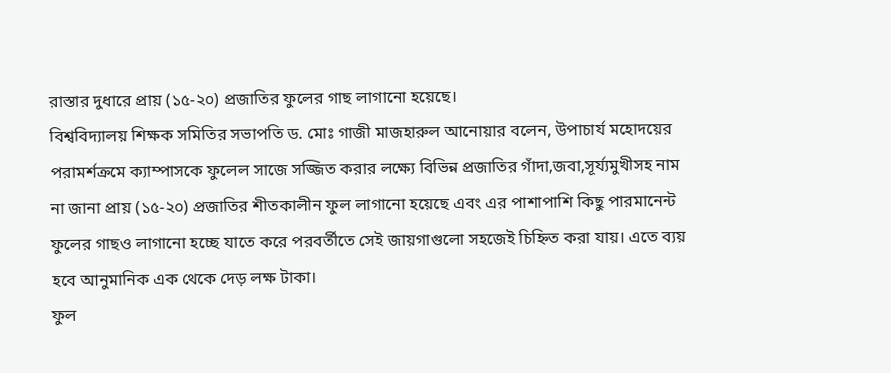রাস্তার দুধারে প্রায় (১৫-২০) প্রজাতির ফুলের গাছ লাগানো হয়েছে।
বিশ্ববিদ্যালয় শিক্ষক সমিতির সভাপতি ড. মোঃ গাজী মাজহারুল আনোয়ার বলেন, উপাচার্য মহোদয়ের পরামর্শক্রমে ক্যাম্পাসকে ফুলেল সাজে সজ্জিত করার লক্ষ্যে বিভিন্ন প্রজাতির গাঁদা,জবা,সূর্য্যমুখীসহ নাম না জানা প্রায় (১৫-২০) প্রজাতির শীতকালীন ফুল লাগানো হয়েছে এবং এর পাশাপাশি কিছু পারমানেন্ট ফুলের গাছও লাগানো হচ্ছে যাতে করে পরবর্তীতে সেই জায়গাগুলো সহজেই চিহ্নিত করা যায়। এতে ব্যয় হবে আনুমানিক এক থেকে দেড় লক্ষ টাকা।
ফুল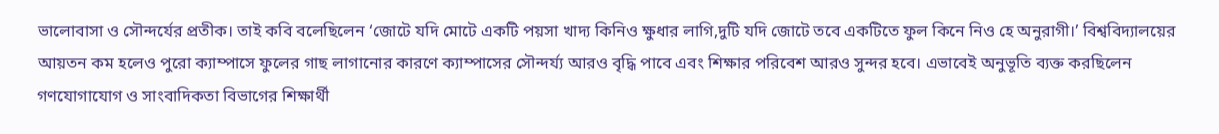ভালোবাসা ও সৌন্দর্যের প্রতীক। তাই কবি বলেছিলেন ‘জোটে যদি মোটে একটি পয়সা খাদ্য কিনিও ক্ষুধার লাগি,দুটি যদি জোটে তবে একটিতে ফুল কিনে নিও হে অনুরাগী।’ বিশ্ববিদ্যালয়ের আয়তন কম হলেও পুরো ক্যাম্পাসে ফুলের গাছ লাগানোর কারণে ক্যাম্পাসের সৌন্দর্য্য আরও বৃদ্ধি পাবে এবং শিক্ষার পরিবেশ আরও সুন্দর হবে। এভাবেই অনুভূতি ব্যক্ত করছিলেন গণযোগাযোগ ও সাংবাদিকতা বিভাগের শিক্ষার্থী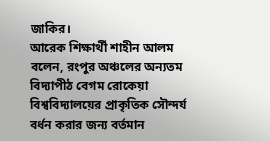জাকির।
আরেক শিক্ষার্থী শাহীন আলম বলেন, রংপুর অঞ্চলের অন্যতম বিদ্যাপীঠ বেগম রোকেয়া বিশ্ববিদ্যালয়ের প্রাকৃতিক সৌন্দর্য বর্ধন করার জন্য বর্তমান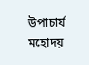উপাচার্য মহোদয়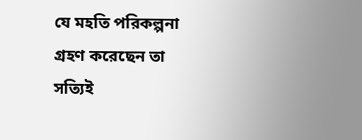যে মহতি পরিকল্পনা গ্রহণ করেছেন তা সত্যিই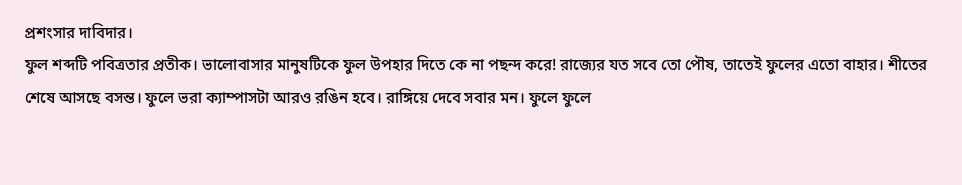প্রশংসার দাবিদার।
ফুল শব্দটি পবিত্রতার প্রতীক। ভালোবাসার মানুষটিকে ফুল উপহার দিতে কে না পছন্দ করে! রাজ্যের যত সবে তো পৌষ, তাতেই ফুলের এতো বাহার। শীতের শেষে আসছে বসন্ত। ফুলে ভরা ক্যাম্পাসটা আরও রঙিন হবে। রাঙ্গিয়ে দেবে সবার মন। ফুলে ফুলে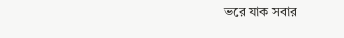ভরে যাক সবার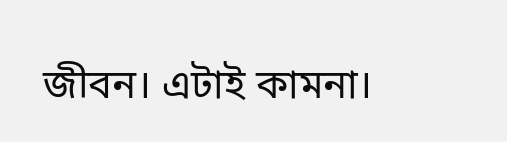জীবন। এটাই কামনা।